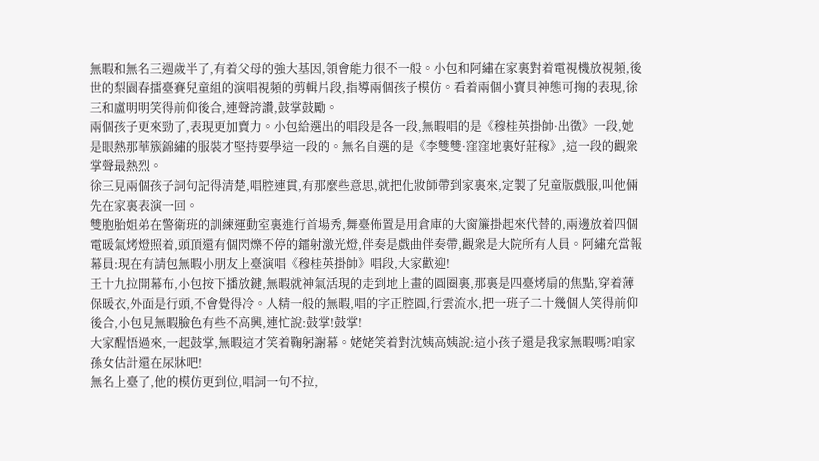無暇和無名三週歲半了,有着父母的強大基因,領會能力很不一般。小包和阿繡在家裏對着電視機放視頻,後世的梨園春擂臺賽兒童組的演唱視頻的剪輯片段,指導兩個孩子模仿。看着兩個小寶貝神態可掬的表現,徐三和盧明明笑得前仰後合,連聲誇讚,鼓掌鼓勵。
兩個孩子更來勁了,表現更加賣力。小包給選出的唱段是各一段,無暇唱的是《穆桂英掛帥·出徵》一段,她是眼熱那華簇錦繡的服裝才堅持要學這一段的。無名自選的是《李雙雙·窪窪地裏好莊稼》,這一段的觀衆掌聲最熱烈。
徐三見兩個孩子詞句記得清楚,唱腔連貫,有那麼些意思,就把化妝師帶到家裏來,定製了兒童版戲服,叫他倆先在家裏表演一回。
雙胞胎姐弟在警衛班的訓練運動室裏進行首場秀,舞臺佈置是用倉庫的大窗簾掛起來代替的,兩邊放着四個電暖氣烤燈照着,頭頂還有個閃爍不停的鐳射激光燈,伴奏是戲曲伴奏帶,觀衆是大院所有人員。阿繡充當報幕員:現在有請包無暇小朋友上臺演唱《穆桂英掛帥》唱段,大家歡迎!
王十九拉開幕布,小包按下播放鍵,無暇就神氣活現的走到地上畫的圓圈裏,那裏是四臺烤扇的焦點,穿着薄保暖衣,外面是行頭,不會覺得冷。人精一般的無暇,唱的字正腔圓,行雲流水,把一班子二十幾個人笑得前仰後合,小包見無暇臉色有些不高興,連忙說:鼓掌!鼓掌!
大家醒悟過來,一起鼓掌,無暇這才笑着鞠躬謝幕。姥姥笑着對沈姨高姨說:這小孩子還是我家無暇嗎?咱家孫女估計還在尿牀吧!
無名上臺了,他的模仿更到位,唱詞一句不拉,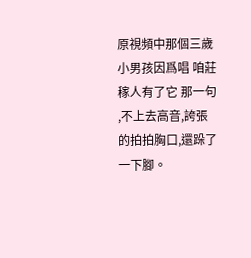原視頻中那個三歲小男孩因爲唱 咱莊稼人有了它 那一句 ,不上去高音,誇張的拍拍胸口,還跺了一下腳。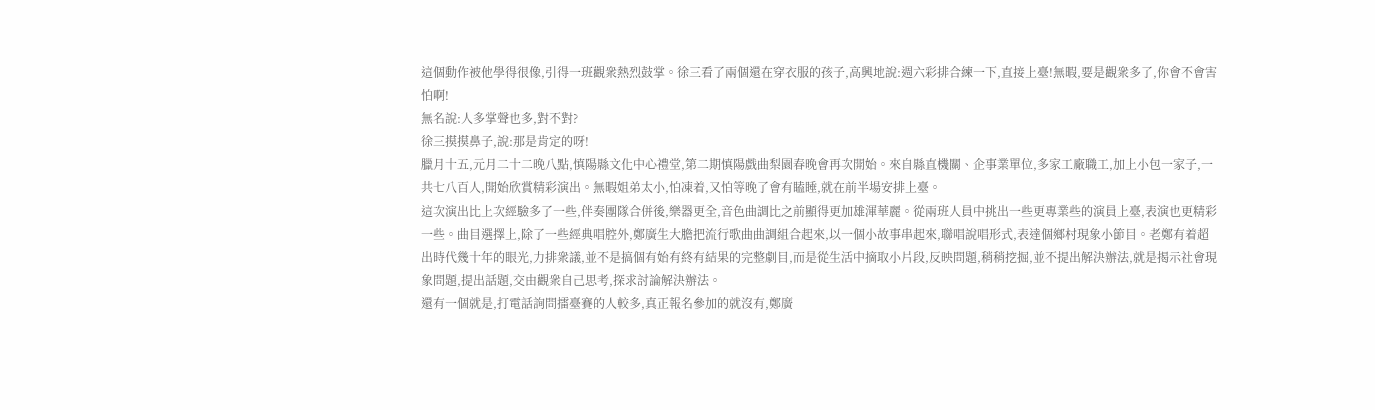這個動作被他學得很像,引得一班觀衆熱烈鼓掌。徐三看了兩個還在穿衣服的孩子,高興地說:週六彩排合練一下,直接上臺!無暇,要是觀衆多了,你會不會害怕啊!
無名說:人多掌聲也多,對不對?
徐三摸摸鼻子,說:那是肯定的呀!
臘月十五,元月二十二晚八點,慎陽縣文化中心禮堂,第二期慎陽戲曲梨園春晚會再次開始。來自縣直機關、企事業單位,多家工廠職工,加上小包一家子,一共七八百人,開始欣賞精彩演出。無暇姐弟太小,怕凍着,又怕等晚了會有瞌睡,就在前半場安排上臺。
這次演出比上次經驗多了一些,伴奏團隊合併後,樂器更全,音色曲調比之前顯得更加雄渾華麗。從兩班人員中挑出一些更專業些的演員上臺,表演也更精彩一些。曲目選擇上,除了一些經典唱腔外,鄭廣生大膽把流行歌曲曲調組合起來,以一個小故事串起來,聯唱說唱形式,表達個鄉村現象小節目。老鄭有着超出時代幾十年的眼光,力排衆議,並不是搞個有始有終有結果的完整劇目,而是從生活中摘取小片段,反映問題,稍稍挖掘,並不提出解決辦法,就是揭示社會現象問題,提出話題,交由觀衆自己思考,探求討論解決辦法。
還有一個就是,打電話詢問擂臺賽的人較多,真正報名參加的就沒有,鄭廣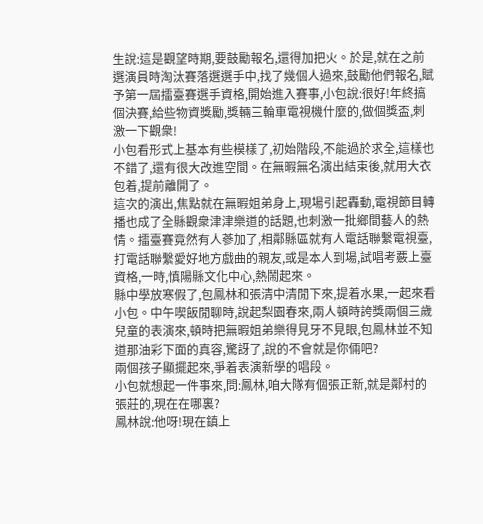生說:這是觀望時期,要鼓勵報名,還得加把火。於是,就在之前選演員時淘汰賽落選選手中,找了幾個人過來,鼓勵他們報名,賦予第一屆擂臺賽選手資格,開始進入賽事,小包說:很好!年終搞個決賽,給些物資獎勵,獎輛三輪車電視機什麼的,做個獎盃,刺激一下觀衆!
小包看形式上基本有些模樣了,初始階段,不能過於求全,這樣也不錯了,還有很大改進空間。在無暇無名演出結束後,就用大衣包着,提前離開了。
這次的演出,焦點就在無暇姐弟身上,現場引起轟動,電視節目轉播也成了全縣觀衆津津樂道的話題,也刺激一批鄉間藝人的熱情。擂臺賽竟然有人蔘加了,相鄰縣區就有人電話聯繫電視臺,打電話聯繫愛好地方戲曲的親友,或是本人到場,試唱考覈上臺資格,一時,慎陽縣文化中心,熱鬧起來。
縣中學放寒假了,包鳳林和張清中清閒下來,提着水果,一起來看小包。中午喫飯閒聊時,說起梨園春來,兩人頓時誇獎兩個三歲兒童的表演來,頓時把無暇姐弟樂得見牙不見眼,包鳳林並不知道那油彩下面的真容,驚訝了,說的不會就是你倆吧?
兩個孩子顯擺起來,爭着表演新學的唱段。
小包就想起一件事來,問:鳳林,咱大隊有個張正新,就是鄰村的張莊的,現在在哪裏?
鳳林說:他呀!現在鎮上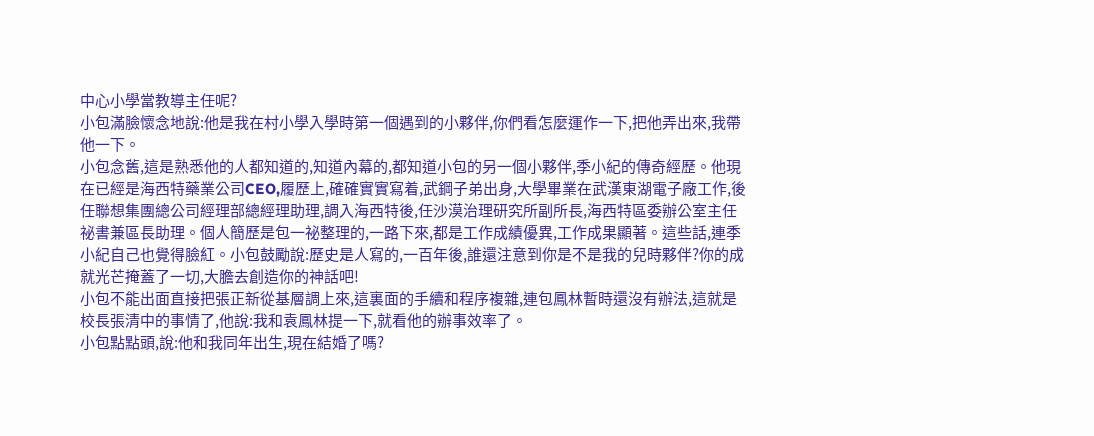中心小學當教導主任呢?
小包滿臉懷念地說:他是我在村小學入學時第一個遇到的小夥伴,你們看怎麼運作一下,把他弄出來,我帶他一下。
小包念舊,這是熟悉他的人都知道的,知道內幕的,都知道小包的另一個小夥伴,季小紀的傳奇經歷。他現在已經是海西特藥業公司CEO,履歷上,確確實實寫着,武鋼子弟出身,大學畢業在武漢東湖電子廠工作,後任聯想集團總公司經理部總經理助理,調入海西特後,任沙漠治理研究所副所長,海西特區委辦公室主任祕書兼區長助理。個人簡歷是包一祕整理的,一路下來,都是工作成績優異,工作成果顯著。這些話,連季小紀自己也覺得臉紅。小包鼓勵說:歷史是人寫的,一百年後,誰還注意到你是不是我的兒時夥伴?你的成就光芒掩蓋了一切,大膽去創造你的神話吧!
小包不能出面直接把張正新從基層調上來,這裏面的手續和程序複雜,連包鳳林暫時還沒有辦法,這就是校長張清中的事情了,他說:我和袁鳳林提一下,就看他的辦事效率了。
小包點點頭,說:他和我同年出生,現在結婚了嗎?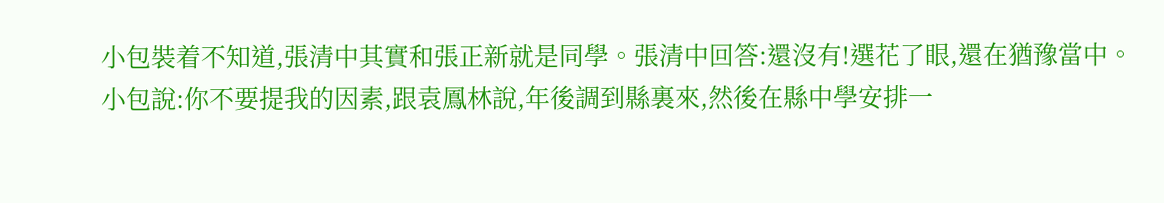小包裝着不知道,張清中其實和張正新就是同學。張清中回答:還沒有!選花了眼,還在猶豫當中。
小包說:你不要提我的因素,跟袁鳳林說,年後調到縣裏來,然後在縣中學安排一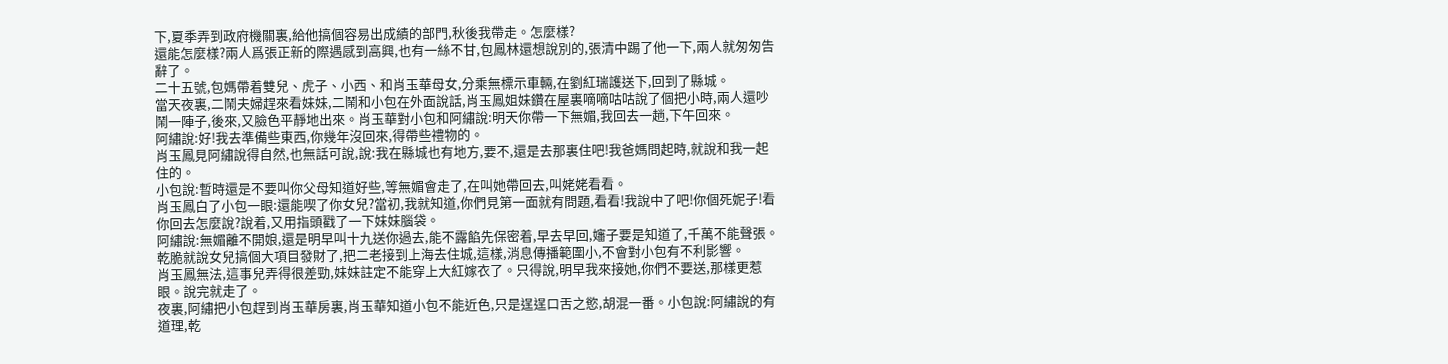下,夏季弄到政府機關裏,給他搞個容易出成績的部門,秋後我帶走。怎麼樣?
還能怎麼樣?兩人爲張正新的際遇感到高興,也有一絲不甘,包鳳林還想說別的,張清中踢了他一下,兩人就匆匆告辭了。
二十五號,包媽帶着雙兒、虎子、小西、和肖玉華母女,分乘無標示車輛,在劉紅瑞護送下,回到了縣城。
當天夜裏,二鬧夫婦趕來看妹妹,二鬧和小包在外面說話,肖玉鳳姐妹鑽在屋裏嘀嘀咕咕說了個把小時,兩人還吵鬧一陣子,後來,又臉色平靜地出來。肖玉華對小包和阿繡說:明天你帶一下無媚,我回去一趟,下午回來。
阿繡說:好!我去準備些東西,你幾年沒回來,得帶些禮物的。
肖玉鳳見阿繡說得自然,也無話可說,說:我在縣城也有地方,要不,還是去那裏住吧!我爸媽問起時,就說和我一起住的。
小包說:暫時還是不要叫你父母知道好些,等無媚會走了,在叫她帶回去,叫姥姥看看。
肖玉鳳白了小包一眼:還能喫了你女兒?當初,我就知道,你們見第一面就有問題,看看!我說中了吧!你個死妮子!看你回去怎麼說?說着,又用指頭戳了一下妹妹腦袋。
阿繡說:無媚離不開娘,還是明早叫十九送你過去,能不露餡先保密着,早去早回,嬸子要是知道了,千萬不能聲張。乾脆就說女兒搞個大項目發財了,把二老接到上海去住城,這樣,消息傳播範圍小,不會對小包有不利影響。
肖玉鳳無法,這事兒弄得很差勁,妹妹註定不能穿上大紅嫁衣了。只得說,明早我來接她,你們不要送,那樣更惹眼。說完就走了。
夜裏,阿繡把小包趕到肖玉華房裏,肖玉華知道小包不能近色,只是逞逞口舌之慾,胡混一番。小包說:阿繡說的有道理,乾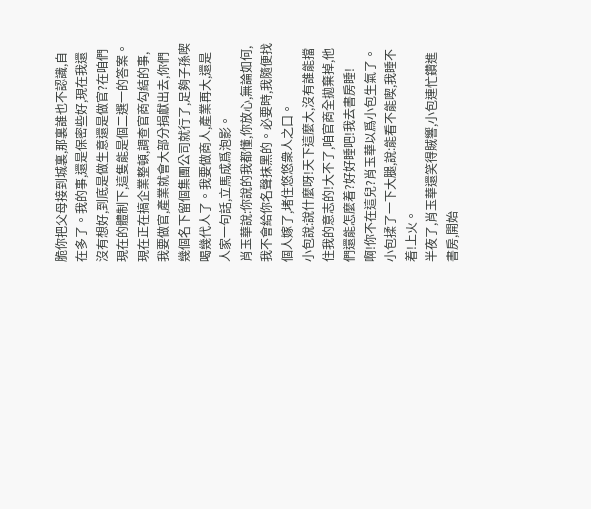脆你把父母接到城裏,那裏誰也不認識,自在多了。我的事,還是保密些好,現在我還沒有想好,到底是做生意還是做官?在咱們現在的體制下,這隻能是個二選一的答案。現在正在搞企業整頓,調查官商勾結的事,我要做官,產業就會大部分捐獻出去,你們幾個名下留個集團公司就行了,足夠子孫喫喝幾代人了。我要做商人,產業再大,還是人家一句話,立馬成爲泡影。
肖玉華說:你說的我都懂,你放心,無論如何,我不會給你名聲抹黑的。必要時,我隨便找個人嫁了,堵住悠悠衆人之口。
小包說:說什麼呀!天下這麼大,沒有誰能擋住我的意志的!大不了,咱官商全拋棄掉,他們還能怎麼着?好好睡吧!我去書房睡!
啊!你不在這兒?肖玉華以爲小包生氣了。
小包揉了一下大腿,說:能看不能喫,我睡不着!上火。
半夜了,肖玉華還笑得賊響,小包連忙鑽進書房,開始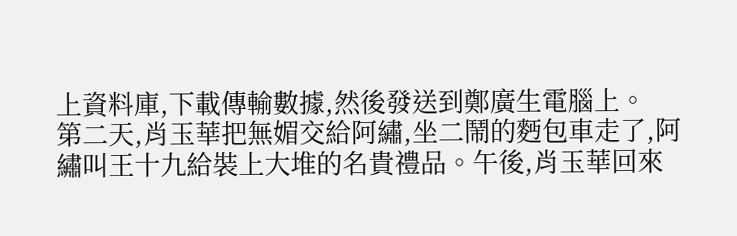上資料庫,下載傳輸數據,然後發送到鄭廣生電腦上。
第二天,肖玉華把無媚交給阿繡,坐二鬧的麪包車走了,阿繡叫王十九給裝上大堆的名貴禮品。午後,肖玉華回來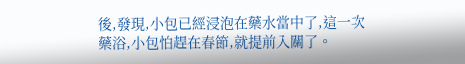後,發現,小包已經浸泡在藥水當中了,這一次藥浴,小包怕趕在春節,就提前入關了。